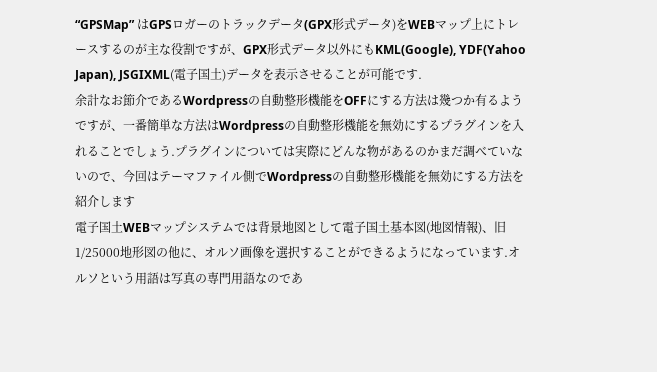“GPSMap” はGPSロガーのトラックデータ(GPX形式データ)をWEBマップ上にトレースするのが主な役割ですが、GPX形式データ以外にもKML(Google), YDF(Yahoo Japan), JSGIXML(電子国土)データを表示させることが可能です.
余計なお節介であるWordpressの自動整形機能をOFFにする方法は幾つか有るようですが、一番簡単な方法はWordpressの自動整形機能を無効にするプラグインを入れることでしょう.プラグインについては実際にどんな物があるのかまだ調べていないので、今回はテーマファイル側でWordpressの自動整形機能を無効にする方法を紹介します
電子国土WEBマップシステムでは背景地図として電子国土基本図(地図情報)、旧1/25000地形図の他に、オルソ画像を選択することができるようになっています.オルソという用語は写真の専門用語なのであ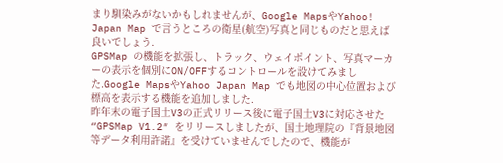まり馴染みがないかもしれませんが、Google MapsやYahoo! Japan Map で言うところの衛星(航空)写真と同じものだと思えば良いでしょう.
GPSMap の機能を拡張し、トラック、ウェイポイント、写真マーカーの表示を個別にON/OFFするコントロールを設けてみました.Google MapsやYahoo Japan Map でも地図の中心位置および標高を表示する機能を追加しました.
昨年末の電子国土V3の正式リリース後に電子国土V3に対応させた “GPSMap V1.2″ をリリースしましたが、国土地理院の『背景地図等データ利用許諾』を受けていませんでしたので、機能が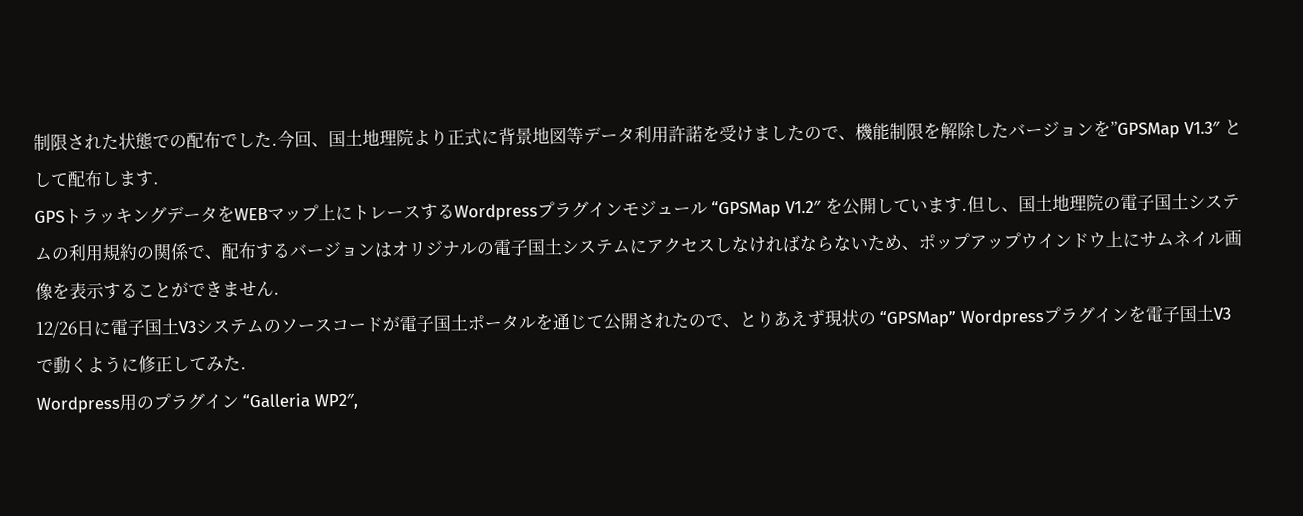制限された状態での配布でした.今回、国土地理院より正式に背景地図等データ利用許諾を受けましたので、機能制限を解除したバージョンを”GPSMap V1.3″ として配布します.
GPSトラッキングデータをWEBマップ上にトレースするWordpressプラグインモジュール “GPSMap V1.2″ を公開しています.但し、国土地理院の電子国土システムの利用規約の関係で、配布するバージョンはオリジナルの電子国土システムにアクセスしなければならないため、ポップアップウインドウ上にサムネイル画像を表示することができません.
12/26日に電子国土V3システムのソースコードが電子国土ポータルを通じて公開されたので、とりあえず現状の “GPSMap” Wordpressプラグインを電子国土V3で動くように修正してみた.
Wordpress用のプラグイン “Galleria WP2″,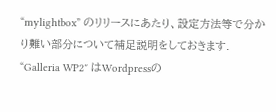“mylightbox” のリリースにあたり、設定方法等で分かり難い部分について補足説明をしておきます.
“Galleria WP2″ はWordpressの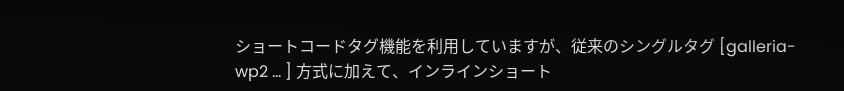ショートコードタグ機能を利用していますが、従来のシングルタグ [galleria-wp2 … ] 方式に加えて、インラインショート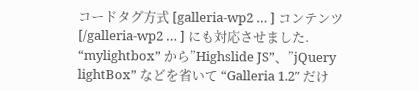コードタグ方式 [galleria-wp2 … ] コンテンツ [/galleria-wp2 … ] にも対応させました.
“mylightbox” から”Highslide JS”、”jQuery lightBox” などを省いて “Galleria 1.2″ だけ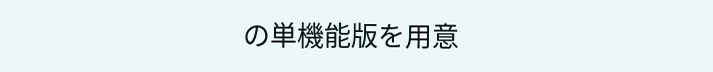の単機能版を用意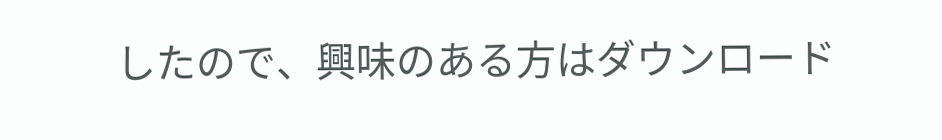したので、興味のある方はダウンロード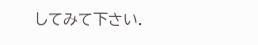してみて下さい.